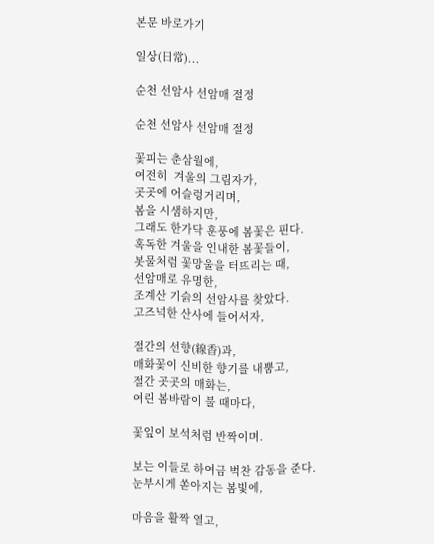본문 바로가기

일상(日常)...

순천 선암사 선암매 절정

순천 선암사 선암매 절정

꽃피는 춘삼월에,
여전히  겨울의 그림자가,
곳곳에 어슬렁거리며,
봄을 시샘하지만,
그래도 한가닥 훈풍에 봄꽃은 핀다.
혹독한 겨울을 인내한 봄꽃들이,
봇물처럼 꽃망울을 터뜨리는 때,
선암매로 유명한,
조계산 기슭의 선암사를 찾았다.
고즈넉한 산사에 들어서자,

절간의 선향(線香)과,
매화꽃이 신비한 향기를 내뿜고,
절간 곳곳의 매화는,
여린 봄바람이 불 때마다,

꽃잎이 보석처럼 반짝이며.

보는 이들로 하여금 벅찬 감동을 준다.
눈부시게 쏟아지는 봄빛에,

마음을 활짝 열고,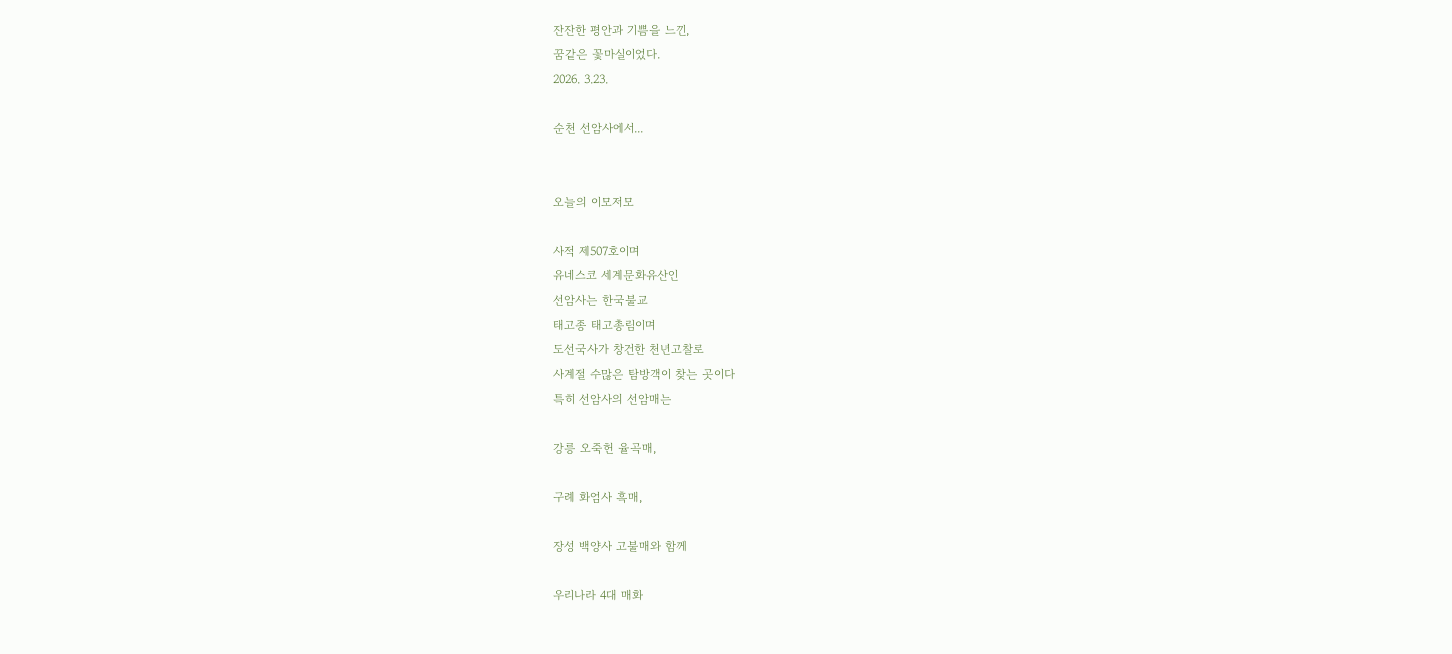잔잔한 평안과 기쁨을 느낀,
꿈같은 꽃마실이었다.
2026. 3.23.

순천 선암사에서...


오늘의 이모저모

사적 제507호이며
유네스코 세계문화유산인
선암사는 한국불교
태고종 태고총림이며
도선국사가 창건한 천년고찰로
사계절 수많은 탐방객이 찾는 곳이다
특히 선암사의 선암매는

강릉 오죽헌 율곡매,

구례 화엄사 흑매,

장성 백양사 고불매와 함께

우리나라 4대 매화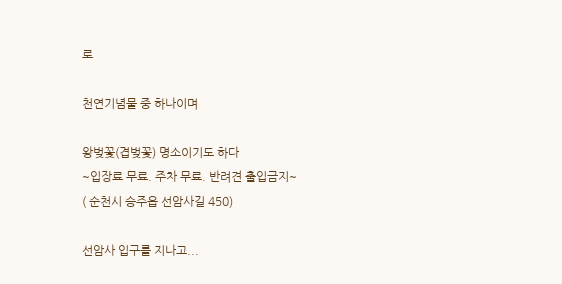로

천연기념물 중 하나이며

왕벚꽃(겹벚꽃) 명소이기도 하다
~입장료 무료. 주차 무료. 반려견 출입금지~
( 순천시 승주읍 선암사길 450)

선암사 입구를 지나고...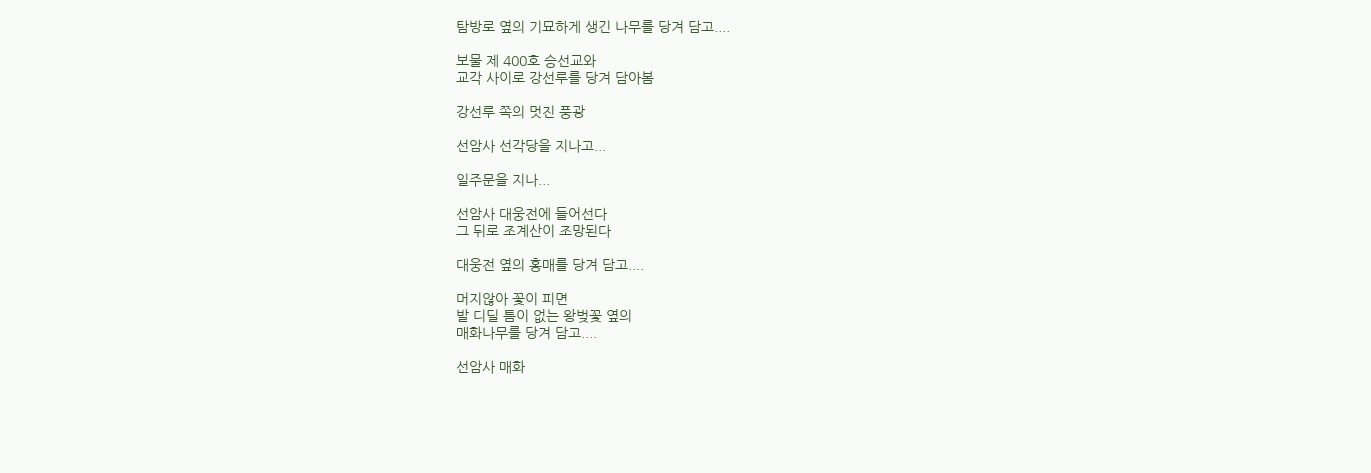탐방로 옆의 기묘하게 생긴 나무를 당겨 담고....

보물 제 400호 승선교와
교각 사이로 강선루를 당겨 담아봄

강선루 쪽의 멋진 풍광

선암사 선각당을 지나고...

일주문을 지나...

선암사 대웅전에 들어선다
그 뒤로 조계산이 조망된다

대웅전 옆의 홍매를 당겨 담고....

머지않아 꽃이 피면
발 디딜 틈이 없는 왕벚꽃 옆의
매화나무를 당겨 담고....

선암사 매화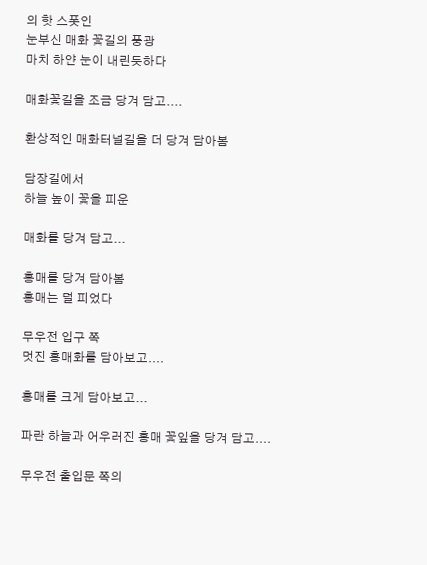의 핫 스폿인
눈부신 매화 꽃길의 풍광
마치 하얀 눈이 내린듯하다

매화꽃길을 조금 당겨 담고....

환상적인 매화터널길을 더 당겨 담아봄

담장길에서
하늘 높이 꽃을 피운

매화를 당겨 담고...

홍매를 당겨 담아봄
홍매는 덜 피었다

무우전 입구 쪽
멋진 홍매화를 담아보고....

홍매를 크게 담아보고...

파란 하늘과 어우러진 홍매 꽃잎을 당겨 담고....

무우전 출입문 쪽의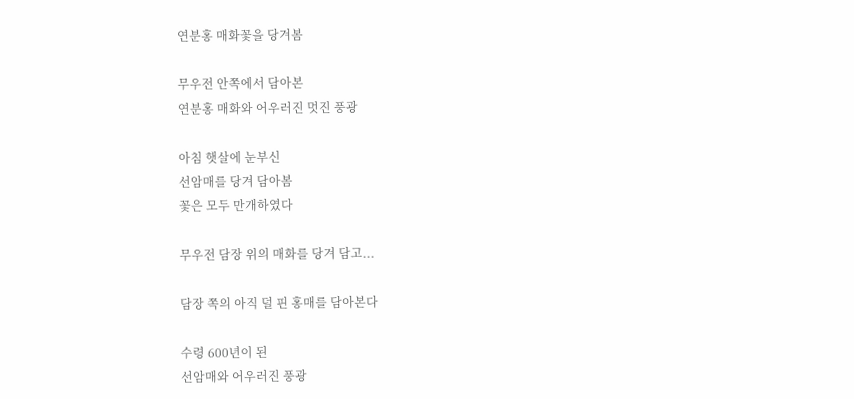연분홍 매화꽃을 당겨봄

무우전 안쪽에서 담아본
연분홍 매화와 어우러진 멋진 풍광

아침 햇살에 눈부신
선암매를 당겨 담아봄
꽃은 모두 만개하였다

무우전 담장 위의 매화를 당겨 담고...

담장 쪽의 아직 덜 핀 홍매를 담아본다

수령 600년이 된
선암매와 어우러진 풍광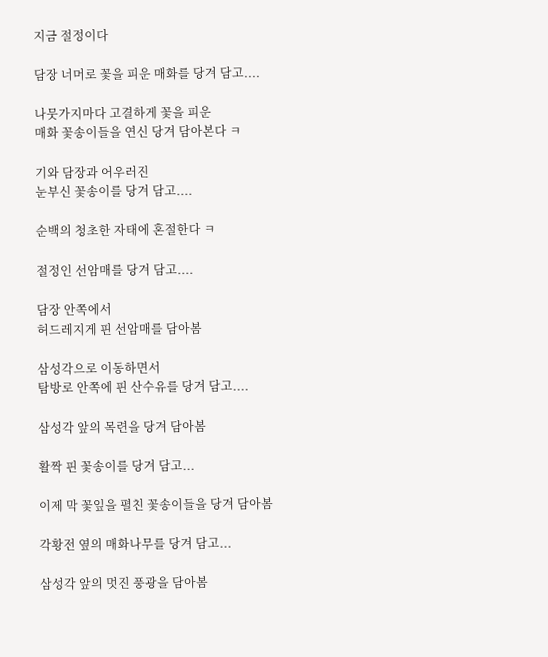지금 절정이다

담장 너머로 꽃을 피운 매화를 당겨 담고....

나뭇가지마다 고결하게 꽃을 피운
매화 꽃송이들을 연신 당겨 담아본다 ㅋ

기와 담장과 어우러진
눈부신 꽃송이를 당겨 담고....

순백의 청초한 자태에 혼절한다 ㅋ

절정인 선암매를 당겨 담고....

담장 안쪽에서
허드레지게 핀 선암매를 담아봄

삼성각으로 이동하면서
탐방로 안쪽에 핀 산수유를 당겨 담고....

삼성각 앞의 목련을 당겨 담아봄

활짝 핀 꽃송이를 당겨 담고...

이제 막 꽃잎을 펼친 꽃송이들을 당겨 담아봄

각황전 옆의 매화나무를 당겨 담고...

삼성각 앞의 멋진 풍광을 담아봄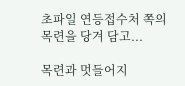초파일 연등접수처 쪽의
목련을 당겨 담고...

목련과 멋들어지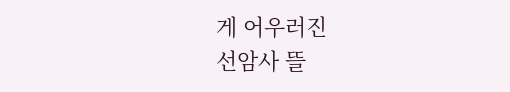게 어우러진
선암사 뜰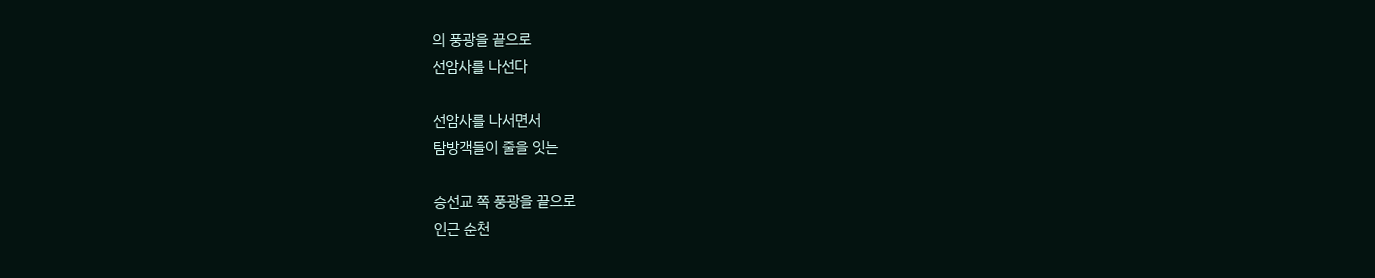의 풍광을 끝으로
선암사를 나선다

선암사를 나서면서
탐방객들이 줄을 잇는

승선교 쪽 풍광을 끝으로
인근 순천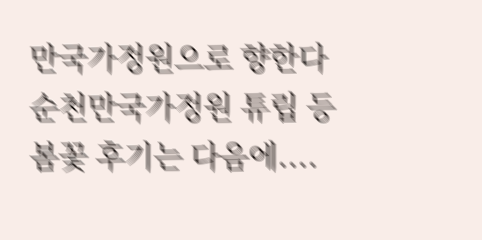만국가정원으로 향한다
순천만국가정원 튜립 등
봄꽃 후기는 다음에....